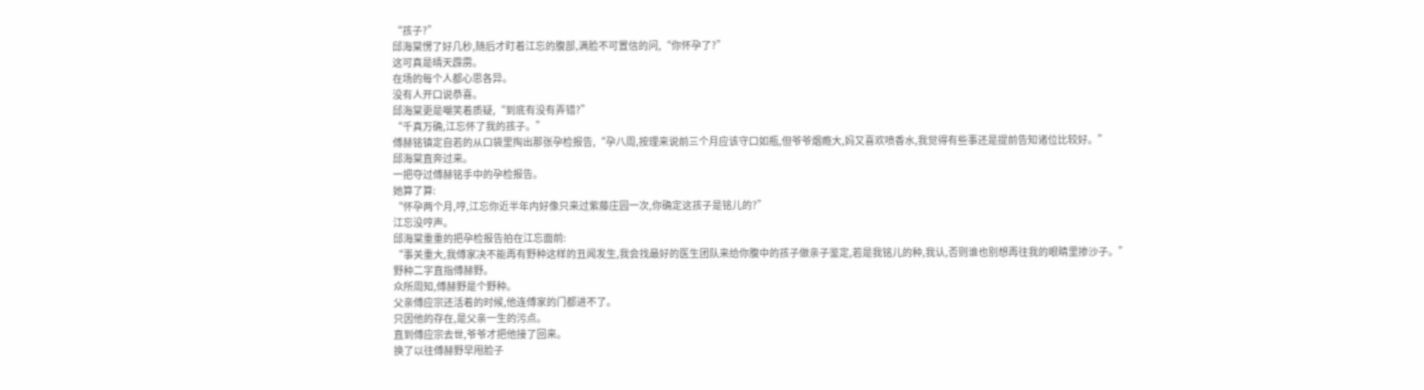“孩子?”
邱海棠愣了好几秒,随后才盯着江忘的腹部,满脸不可置信的问,“你怀孕了?”
这可真是晴天霹雳。
在场的每个人都心思各异。
没有人开口说恭喜。
邱海棠更是嘲笑着质疑,“到底有没有弄错?”
“千真万确,江忘怀了我的孩子。”
傅赫铭镇定自若的从口袋里掏出那张孕检报告,“孕八周,按理来说前三个月应该守口如瓶,但爷爷烟瘾大,妈又喜欢喷香水,我觉得有些事还是提前告知诸位比较好。”
邱海棠直奔过来。
一把夺过傅赫铭手中的孕检报告。
她算了算:
“怀孕两个月,哼,江忘你近半年内好像只来过紫藤庄园一次,你确定这孩子是铭儿的?”
江忘没哼声。
邱海棠重重的把孕检报告拍在江忘面前:
“事关重大,我傅家决不能再有野种这样的丑闻发生,我会找最好的医生团队来给你腹中的孩子做亲子鉴定,若是我铭儿的种,我认,否则谁也别想再往我的眼睛里掺沙子。”
野种二字直指傅赫野。
众所周知,傅赫野是个野种。
父亲傅应宗还活着的时候,他连傅家的门都进不了。
只因他的存在,是父亲一生的污点。
直到傅应宗去世,爷爷才把他接了回来。
换了以往傅赫野早甩脸子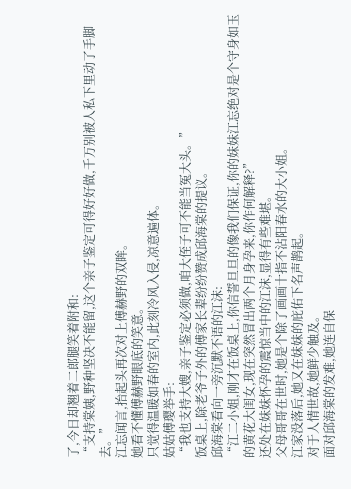了,今日却翘着二郎腿笑着附和:
“支持棠姨,野种坚决不能留,这个亲子鉴定可得好好做,千万别被人私下里动了手脚去。”
江忘闻言,抬起头再次对上傅赫野的双眸。
她看不懂傅赫野眼底的笑意。
只觉得温暖如春的室内,此刻冷风入侵,凉意遍体。
姑姑傅璎举手:
“我也支持大嫂,亲子鉴定必须做,咱大侄子可不能当冤大头。”
饭桌上,除老爷子外的傅家长辈纷纷赞成邱海棠的提议。
邱海棠看向一旁沉默不语的江沫:
“江二小姐,刚才在饭桌上,你信誓旦旦的像我们保证,你的妹妹江忘绝对是个守身如玉的黄花大闺女,现在突然冒出两个月身孕来,你作何解释?”
还处在妹妹怀孕的震惊当中的江沫,显得有些难堪。
父母哥哥在世时,她是个除了画画十指不沾阳春水的大小姐。
江家没落后,她又在妹妹的庇佑下名声鹊起。
对于人情世故,她鲜少触及。
面对邱海棠的发难,她连自保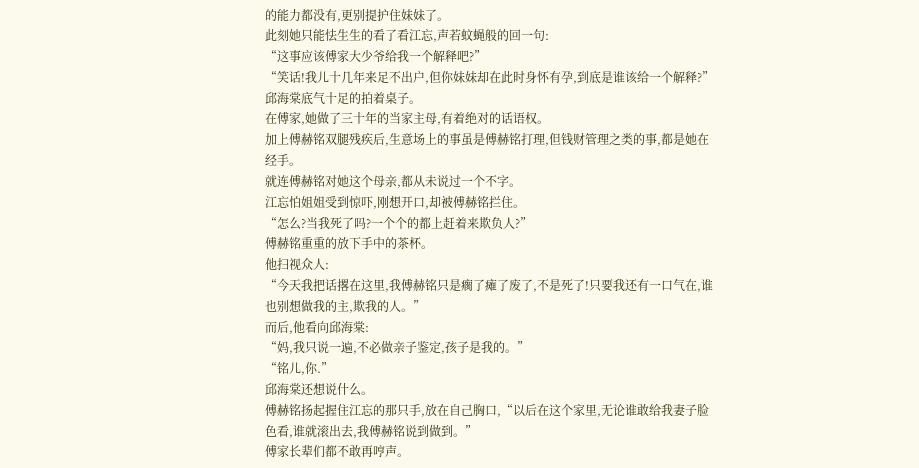的能力都没有,更别提护住妹妹了。
此刻她只能怯生生的看了看江忘,声若蚊蝇般的回一句:
“这事应该傅家大少爷给我一个解释吧?”
“笑话!我儿十几年来足不出户,但你妹妹却在此时身怀有孕,到底是谁该给一个解释?”
邱海棠底气十足的拍着桌子。
在傅家,她做了三十年的当家主母,有着绝对的话语权。
加上傅赫铭双腿残疾后,生意场上的事虽是傅赫铭打理,但钱财管理之类的事,都是她在经手。
就连傅赫铭对她这个母亲,都从未说过一个不字。
江忘怕姐姐受到惊吓,刚想开口,却被傅赫铭拦住。
“怎么?当我死了吗?一个个的都上赶着来欺负人?”
傅赫铭重重的放下手中的茶杯。
他扫视众人:
“今天我把话撂在这里,我傅赫铭只是瘸了瘫了废了,不是死了!只要我还有一口气在,谁也别想做我的主,欺我的人。”
而后,他看向邱海棠:
“妈,我只说一遍,不必做亲子鉴定,孩子是我的。”
“铭儿,你.”
邱海棠还想说什么。
傅赫铭扬起握住江忘的那只手,放在自己胸口,“以后在这个家里,无论谁敢给我妻子脸色看,谁就滚出去,我傅赫铭说到做到。”
傅家长辈们都不敢再哼声。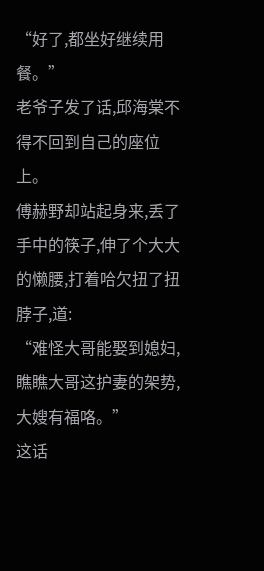“好了,都坐好继续用餐。”
老爷子发了话,邱海棠不得不回到自己的座位上。
傅赫野却站起身来,丢了手中的筷子,伸了个大大的懒腰,打着哈欠扭了扭脖子,道:
“难怪大哥能娶到媳妇,瞧瞧大哥这护妻的架势,大嫂有福咯。”
这话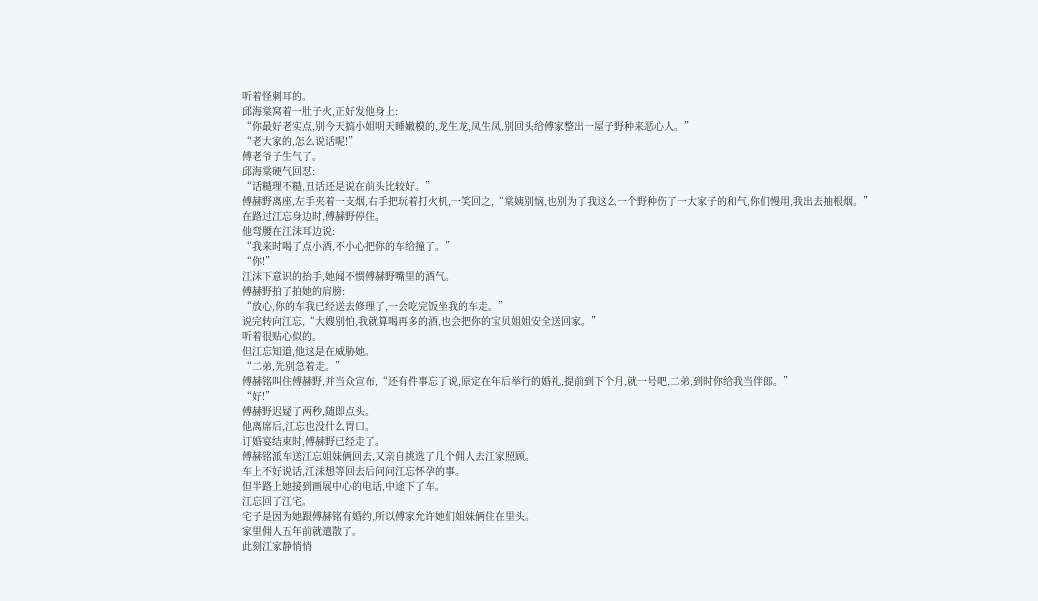听着怪刺耳的。
邱海棠窝着一肚子火,正好发他身上:
“你最好老实点,别今天搞小姐明天睡嫩模的,龙生龙,凤生凤,别回头给傅家整出一屋子野种来恶心人。”
“老大家的,怎么说话呢!”
傅老爷子生气了。
邱海棠硬气回怼:
“话糙理不糙,丑话还是说在前头比较好。”
傅赫野离座,左手夹着一支烟,右手把玩着打火机,一笑回之,“棠姨别恼,也别为了我这么一个野种伤了一大家子的和气,你们慢用,我出去抽根烟。”
在路过江忘身边时,傅赫野停住。
他弯腰在江沫耳边说:
“我来时喝了点小酒,不小心把你的车给撞了。”
“你!”
江沫下意识的抬手,她闻不惯傅赫野嘴里的酒气。
傅赫野拍了拍她的肩膀:
“放心,你的车我已经送去修理了,一会吃完饭坐我的车走。”
说完转向江忘,“大嫂别怕,我就算喝再多的酒,也会把你的宝贝姐姐安全送回家。”
听着很贴心似的。
但江忘知道,他这是在威胁她。
“二弟,先别急着走。”
傅赫铭叫住傅赫野,并当众宣布,“还有件事忘了说,原定在年后举行的婚礼,提前到下个月,就一号吧,二弟,到时你给我当伴郎。”
“好!”
傅赫野迟疑了两秒,随即点头。
他离席后,江忘也没什么胃口。
订婚宴结束时,傅赫野已经走了。
傅赫铭派车送江忘姐妹俩回去,又亲自挑选了几个佣人去江家照顾。
车上不好说话,江沫想等回去后问问江忘怀孕的事。
但半路上她接到画展中心的电话,中途下了车。
江忘回了江宅。
宅子是因为她跟傅赫铭有婚约,所以傅家允许她们姐妹俩住在里头。
家里佣人五年前就遣散了。
此刻江家静悄悄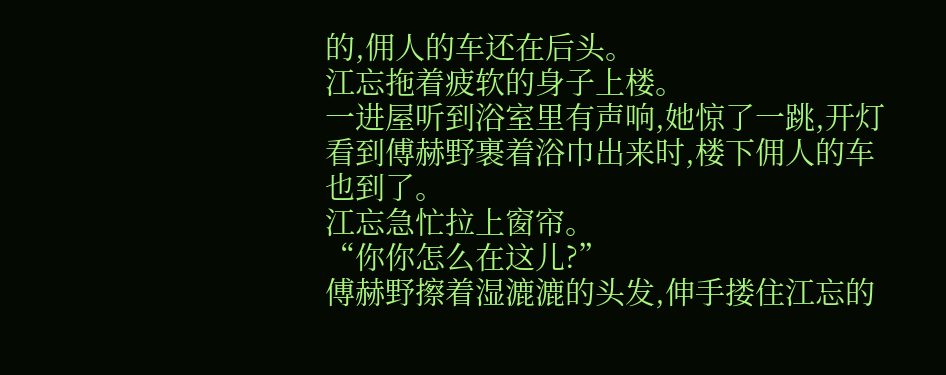的,佣人的车还在后头。
江忘拖着疲软的身子上楼。
一进屋听到浴室里有声响,她惊了一跳,开灯看到傅赫野裹着浴巾出来时,楼下佣人的车也到了。
江忘急忙拉上窗帘。
“你你怎么在这儿?”
傅赫野擦着湿漉漉的头发,伸手搂住江忘的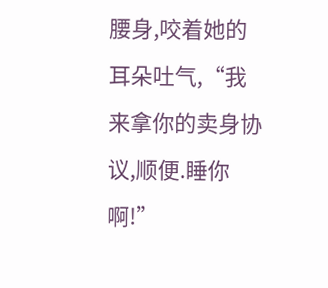腰身,咬着她的耳朵吐气,“我来拿你的卖身协议,顺便.睡你啊!”